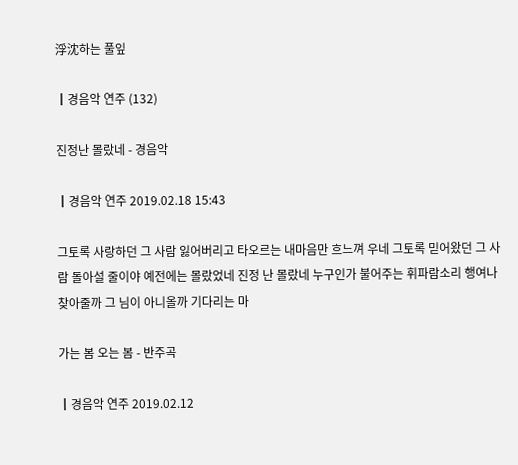浮沈하는 풀잎

┃경음악 연주 (132)

진정난 몰랐네 - 경음악

┃경음악 연주 2019.02.18 15:43

그토록 사랑하던 그 사람 잃어버리고 타오르는 내마음만 흐느껴 우네 그토록 믿어왔던 그 사람 돌아설 줄이야 예전에는 몰랐었네 진정 난 몰랐네 누구인가 불어주는 휘파람소리 행여나 찾아줄까 그 님이 아니올까 기다리는 마

가는 봄 오는 봄 - 반주곡

┃경음악 연주 2019.02.12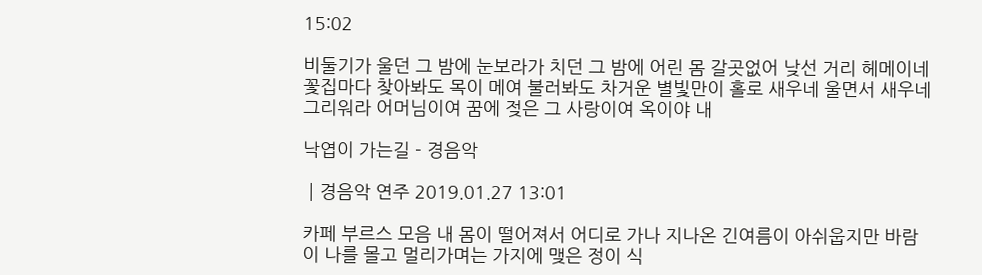15:02

비둘기가 울던 그 밤에 눈보라가 치던 그 밤에 어린 몸 갈곳없어 낮선 거리 헤메이네 꽃집마다 찾아봐도 목이 메여 불러봐도 차거운 별빛만이 홀로 새우네 울면서 새우네 그리워라 어머님이여 꿈에 젖은 그 사랑이여 옥이야 내

낙엽이 가는길 - 경음악

┃경음악 연주 2019.01.27 13:01

카페 부르스 모음 내 몸이 떨어져서 어디로 가나 지나온 긴여름이 아쉬웁지만 바람이 나를 몰고 멀리가며는 가지에 맺은 정이 식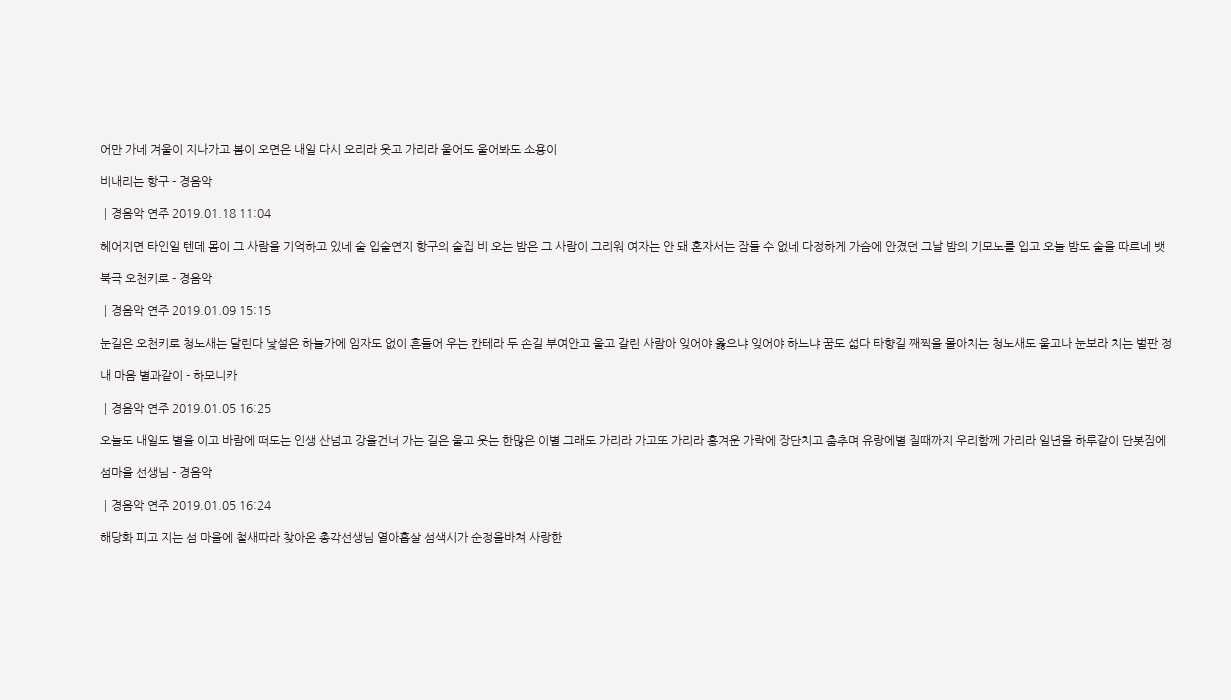어만 가네 겨울이 지나가고 봄이 오면은 내일 다시 오리라 웃고 가리라 울어도 울어봐도 소용이

비내리는 항구 - 경음악

┃경음악 연주 2019.01.18 11:04

헤어지면 타인일 텐데 몸이 그 사람을 기억하고 있네 술 입술연지 항구의 술집 비 오는 밤은 그 사람이 그리워 여자는 안 돼 혼자서는 잠들 수 없네 다정하게 가슴에 안겼던 그날 밤의 기모노를 입고 오늘 밤도 술을 따르네 뱃

북극 오천키로 - 경음악

┃경음악 연주 2019.01.09 15:15

눈길은 오천키로 청노새는 달린다 낯설은 하늘가에 임자도 없이 흔들어 우는 칸테라 두 손길 부여안고 울고 갈린 사람아 잊어야 옳으냐 잊어야 하느냐 꿈도 섧다 타향길 째찍을 몰아치는 청노새도 울고나 눈보라 치는 벌판 정

내 마음 별과같이 - 하모니카

┃경음악 연주 2019.01.05 16:25

오늘도 내일도 별을 이고 바람에 떠도는 인생 산넘고 강을건너 가는 길은 울고 웃는 한많은 이별 그래도 가리라 가고또 가리라 흥겨운 가락에 장단치고 춤추며 유랑에별 질때까지 우리함께 가리라 일년을 하루같이 단봇짐에

섬마을 선생님 - 경음악

┃경음악 연주 2019.01.05 16:24

해당화 피고 지는 섬 마을에 철새따라 찾아온 총각선생님 열아홉살 섬색시가 순정을바쳐 사랑한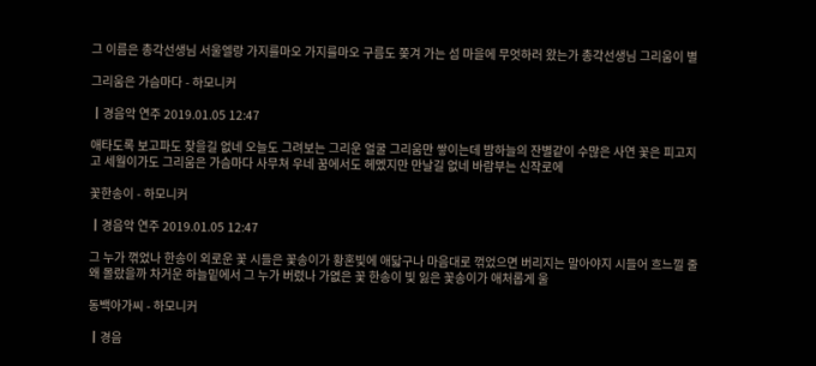그 이름은 총각선생님 서울엘랑 가지를마오 가지를마오 구름도 쫒겨 가는 섬 마을에 무엇하러 왔는가 총각선생님 그리움이 별

그리움은 가슴마다 - 하모니커

┃경음악 연주 2019.01.05 12:47

애타도록 보고파도 찾을길 없네 오늘도 그려보는 그리운 얼굴 그리움만 쌓이는데 밤하늘의 잔별같이 수많은 사연 꽃은 피고지고 세월이가도 그리움은 가슴마다 사무쳐 우네 꿈에서도 헤멨지만 만날길 없네 바람부는 신작로에

꽃한송이 - 하모니커

┃경음악 연주 2019.01.05 12:47

그 누가 꺾었나 한송이 외로운 꽃 시들은 꽃송이가 황혼빛에 애닯구나 마음대로 꺾었으면 버리지는 말아야지 시들어 흐느낄 줄 왜 몰랐을까 차거운 하늘밑에서 그 누가 버렸나 가엾은 꽃 한송이 빛 잃은 꽃송이가 애처롭게 울

동백아가씨 - 하모니커

┃경음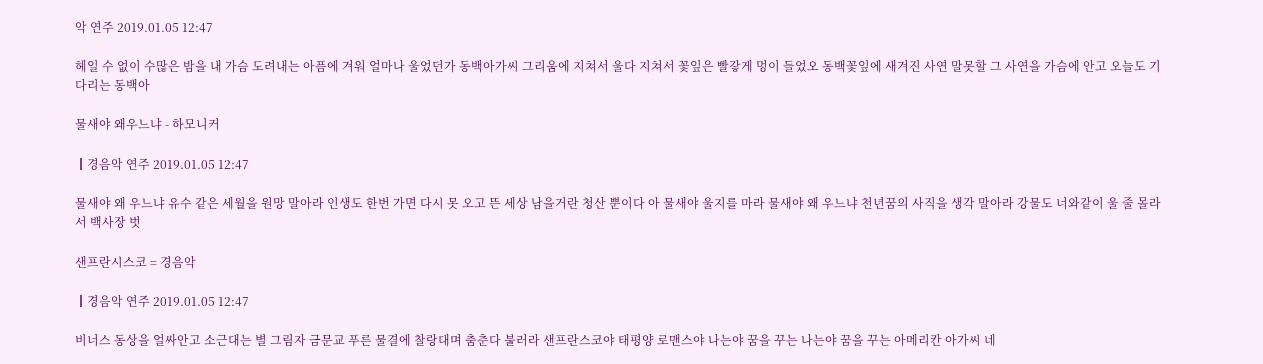악 연주 2019.01.05 12:47

헤일 수 없이 수많은 밤을 내 가슴 도려내는 아픔에 겨워 얼마나 울었던가 동백아가씨 그리움에 지쳐서 울다 지쳐서 꽃잎은 빨갛게 멍이 들었오 동백꽃잎에 새겨진 사연 말못할 그 사연을 가슴에 안고 오늘도 기다리는 동백아

물새야 왜우느냐 - 하모니커

┃경음악 연주 2019.01.05 12:47

물새야 왜 우느냐 유수 같은 세월을 원망 말아라 인생도 한번 가면 다시 못 오고 뜬 세상 남을거란 청산 뿐이다 아 물새야 울지를 마라 물새야 왜 우느냐 천년꿈의 사직을 생각 말아라 강물도 너와같이 울 줄 몰라서 백사장 벗

샌프란시스코 = 경음악

┃경음악 연주 2019.01.05 12:47

비너스 동상을 얼싸안고 소근대는 별 그림자 금문교 푸른 물결에 찰랑대며 춤춘다 불러라 샌프란스코야 태평양 로맨스야 나는야 꿈을 꾸는 나는야 꿈을 꾸는 아메리칸 아가씨 네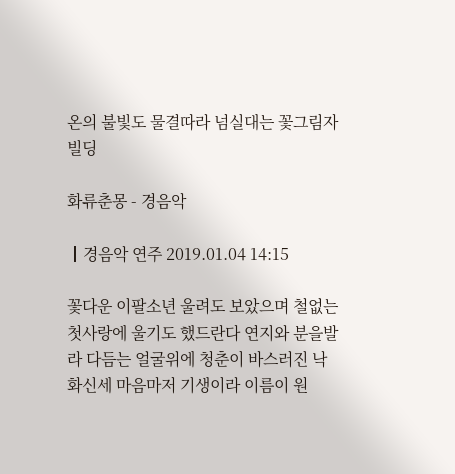온의 불빛도 물결따라 넘실대는 꽃그림자 빌딩

화류춘몽 - 경음악

┃경음악 연주 2019.01.04 14:15

꽃다운 이팔소년 울려도 보았으며 철없는 첫사랑에 울기도 했드란다 연지와 분을발라 다듬는 얼굴위에 청춘이 바스러진 낙화신세 마음마저 기생이라 이름이 원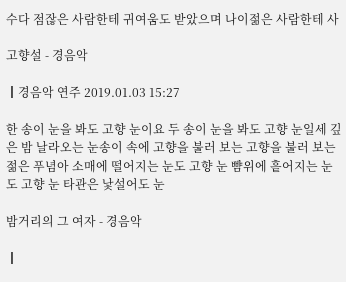수다 점잖은 사람한테 귀여움도 받았으며 나이젊은 사람한테 사

고향설 - 경음악

┃경음악 연주 2019.01.03 15:27

한 송이 눈을 봐도 고향 눈이요 두 송이 눈을 봐도 고향 눈일세 깊은 밤 날라오는 눈송이 속에 고향을 불러 보는 고향을 불러 보는 젊은 푸념아 소매에 떨어지는 눈도 고향 눈 뺨위에 흩어지는 눈도 고향 눈 타관은 낯설어도 눈

밤거리의 그 여자 - 경음악

┃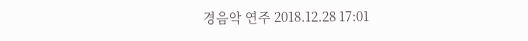경음악 연주 2018.12.28 17:01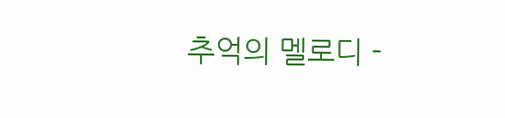추억의 멜로디 -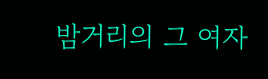밤거리의 그 여자